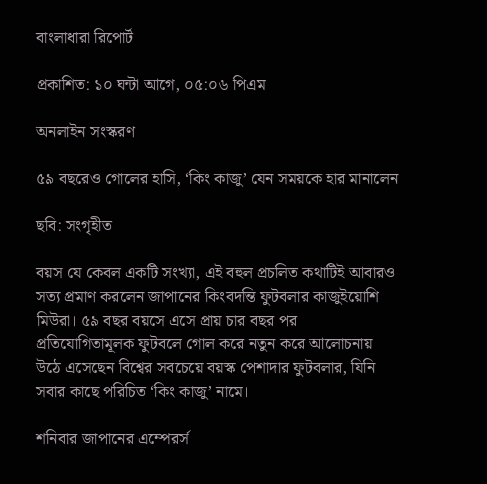বাংলাধারা রিপোর্ট

প্রকাশিত: ১০ ঘন্টা আগে, ০৫:০৬ পিএম

অনলাইন সংস্করণ

৫৯ বছরেও গোলের হাসি, ‘কিং কাজু’ যেন সময়কে হার মানালেন

ছবি: সংগৃহীত

বয়স যে কেবল একটি সংখ্যা, এই বহুল প্রচলিত কথাটিই আবারও সত্য প্রমাণ করলেন জাপানের কিংবদন্তি ফুটবলার কাজুইয়োশি মিউরা। ৫৯ বছর বয়সে এসে প্রায় চার বছর পর প্রতিযোগিতামূলক ফুটবলে গোল করে নতুন করে আলোচনায় উঠে এসেছেন বিশ্বের সবচেয়ে বয়স্ক পেশাদার ফুটবলার, যিনি সবার কাছে পরিচিত ‘কিং কাজু’ নামে।

শনিবার জাপানের এম্পেরর্স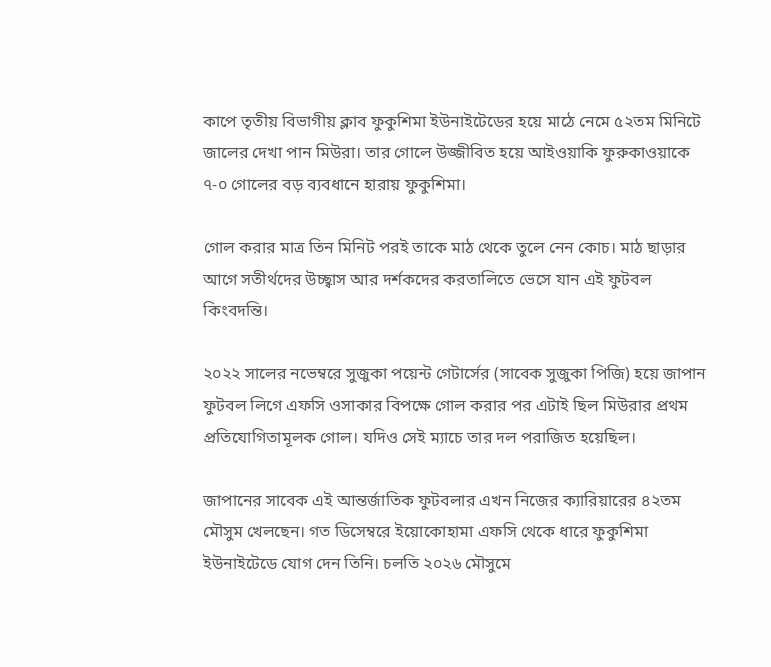কাপে তৃতীয় বিভাগীয় ক্লাব ফুকুশিমা ইউনাইটেডের হয়ে মাঠে নেমে ৫২তম মিনিটে জালের দেখা পান মিউরা। তার গোলে উজ্জীবিত হয়ে আইওয়াকি ফুরুকাওয়াকে ৭-০ গোলের বড় ব্যবধানে হারায় ফুকুশিমা।

গোল করার মাত্র তিন মিনিট পরই তাকে মাঠ থেকে তুলে নেন কোচ। মাঠ ছাড়ার আগে সতীর্থদের উচ্ছ্বাস আর দর্শকদের করতালিতে ভেসে যান এই ফুটবল কিংবদন্তি।

২০২২ সালের নভেম্বরে সুজুকা পয়েন্ট গেটার্সের (সাবেক সুজুকা পিজি) হয়ে জাপান ফুটবল লিগে এফসি ওসাকার বিপক্ষে গোল করার পর এটাই ছিল মিউরার প্রথম প্রতিযোগিতামূলক গোল। যদিও সেই ম্যাচে তার দল পরাজিত হয়েছিল।

জাপানের সাবেক এই আন্তর্জাতিক ফুটবলার এখন নিজের ক্যারিয়ারের ৪২তম মৌসুম খেলছেন। গত ডিসেম্বরে ইয়োকোহামা এফসি থেকে ধারে ফুকুশিমা ইউনাইটেডে যোগ দেন তিনি। চলতি ২০২৬ মৌসুমে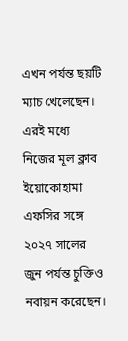এখন পর্যন্ত ছয়টি ম্যাচ খেলেছেন। এরই মধ্যে নিজের মূল ক্লাব ইয়োকোহামা এফসির সঙ্গে ২০২৭ সালের জুন পর্যন্ত চুক্তিও নবায়ন করেছেন।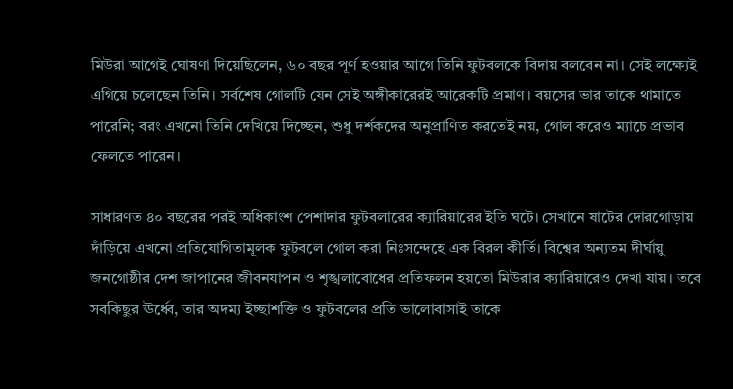মিউরা আগেই ঘোষণা দিয়েছিলেন, ৬০ বছর পূর্ণ হওয়ার আগে তিনি ফুটবলকে বিদায় বলবেন না। সেই লক্ষ্যেই এগিয়ে চলেছেন তিনি। সর্বশেষ গোলটি যেন সেই অঙ্গীকারেরই আরেকটি প্রমাণ। বয়সের ভার তাকে থামাতে পারেনি; বরং এখনো তিনি দেখিয়ে দিচ্ছেন, শুধু দর্শকদের অনুপ্রাণিত করতেই নয়, গোল করেও ম্যাচে প্রভাব ফেলতে পারেন।

সাধারণত ৪০ বছরের পরই অধিকাংশ পেশাদার ফুটবলারের ক্যারিয়ারের ইতি ঘটে। সেখানে ষাটের দোরগোড়ায় দাঁড়িয়ে এখনো প্রতিযোগিতামূলক ফুটবলে গোল করা নিঃসন্দেহে এক বিরল কীর্তি। বিশ্বের অন্যতম দীর্ঘায়ু জনগোষ্ঠীর দেশ জাপানের জীবনযাপন ও শৃঙ্খলাবোধের প্রতিফলন হয়তো মিউরার ক্যারিয়ারেও দেখা যায়। তবে সবকিছুর ঊর্ধ্বে, তার অদম্য ইচ্ছাশক্তি ও ফুটবলের প্রতি ভালোবাসাই তাকে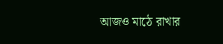আজও মাঠে রাখার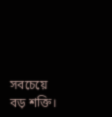সবচেয়ে বড় শক্তি।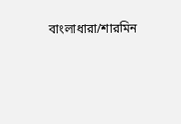বাংলাধারা/শারমিন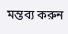মন্তব্য করুন